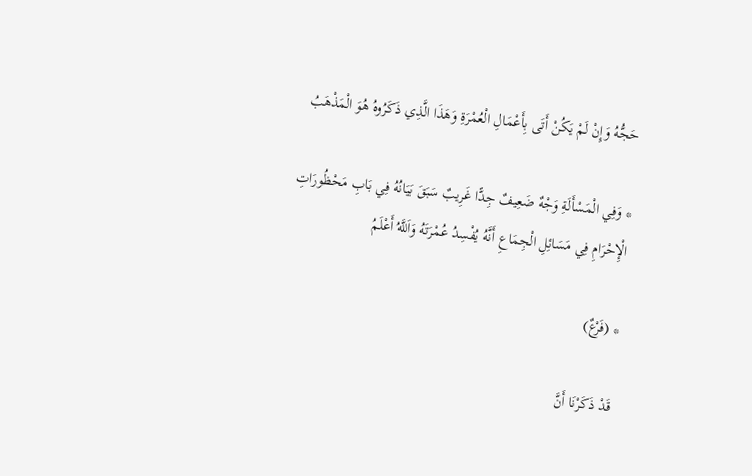حَجُّهُ وَإِنْ لَمْ يَكُنْ أَتَى بِأَعْمَالِ الْعُمْرَةِ وَهَذَا الَّذِي ذَكَرُوهُ هُوَ الْمَذْهَبُ

* وَفِي الْمَسْأَلَةِ وَجْهٌ ضَعِيفٌ جِدًّا غَرِيبٌ سَبَقَ بَيَانُهُ فِي بَابِ مَحْظُورَاتِ الْإِحْرَامِ فِي مَسَائِلِ الْجِمَاعِ أَنَّهُ يُفْسِدُ عُمْرَتَهُ وَاَللَّهُ أَعْلَمُ

* (فَرْعٌ)

قَدْ ذَكَرْنَا أَنَّ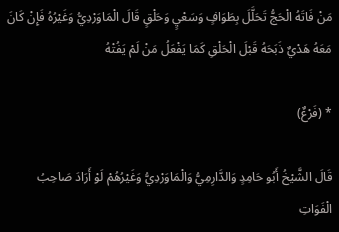مَنْ فَاتَهُ الْحَجُّ تَحَلَّلَ بِطَوَافٍ وَسَعْيٍ وَحَلْقٍ قَالَ الْمَاوَرْدِيُّ وَغَيْرُهُ فَإِنْ كَانَ مَعَهُ هَدْيٌ ذَبَحَهُ قَبْلَ الْحَلْقِ كَمَا يَفْعَلُ مَنْ لَمْ يَفُتْهُ

* (فَرْعٌ)

قَالَ الشَّيْخُ أَبُو حَامِدٍ وَالدَّارِمِيُّ وَالْمَاوَرْدِيُّ وَغَيْرُهُمْ لَوْ أَرَادَ صَاحِبُ الْفَوَاتِ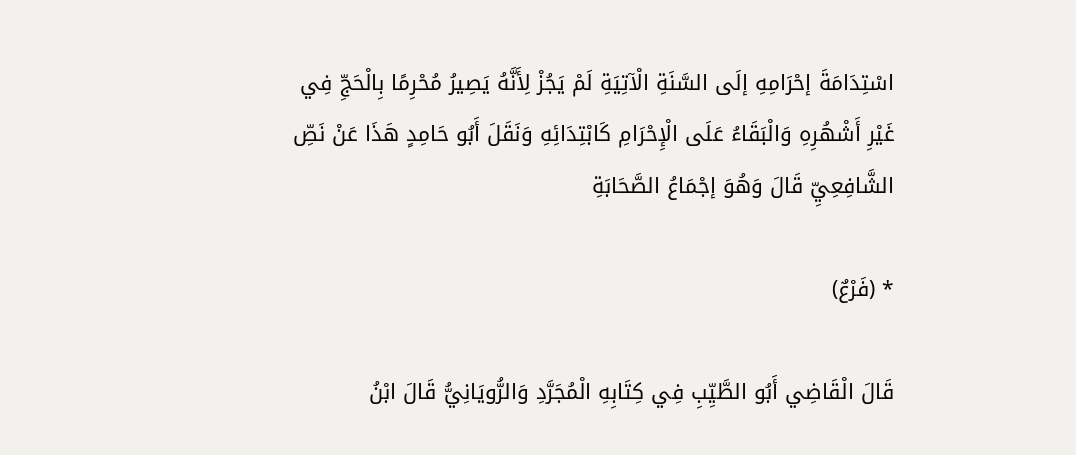اسْتِدَامَةَ إحْرَامِهِ إلَى السَّنَةِ الْآتِيَةِ لَمْ يَجُزْ لِأَنَّهُ يَصِيرُ مُحْرِمًا بِالْحَجِّ فِي غَيْرِ أَشْهُرِهِ وَالْبَقَاءُ عَلَى الْإِحْرَامِ كَابْتِدَائِهِ وَنَقَلَ أَبُو حَامِدٍ هَذَا عَنْ نَصِّ الشَّافِعِيِّ قَالَ وَهُوَ إجْمَاعُ الصَّحَابَةِ

* (فَرْعٌ)

قَالَ الْقَاضِي أَبُو الطَّيِّبِ فِي كِتَابِهِ الْمُجَرَّدِ وَالرُّويَانِيُّ قَالَ ابْنُ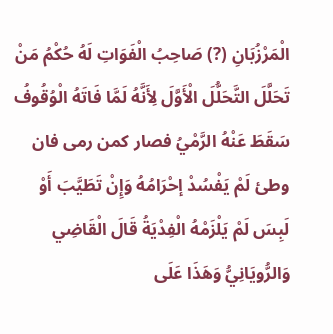الْمَرْزُبَانِ (?) صَاحِبُ الْفَوَاتِ لَهُ حُكْمُ مَنْ تَحَلَّلَ التَّحَلُّلَ الْأَوَّلَ لِأَنَّهُ لَمَّا فَاتَهُ الْوُقُوفُ سَقَطَ عَنْهُ الرَّمْيُ فصار كمن رمى فان وطئ لَمْ يَفْسُدْ إحْرَامُهُ وَإِنْ تَطَيَّبَ أَوْ لَبِسَ لَمْ يَلْزَمْهُ الْفِدْيَةُ قَالَ الْقَاضِي وَالرُّويَانِيُّ وَهَذَا عَلَى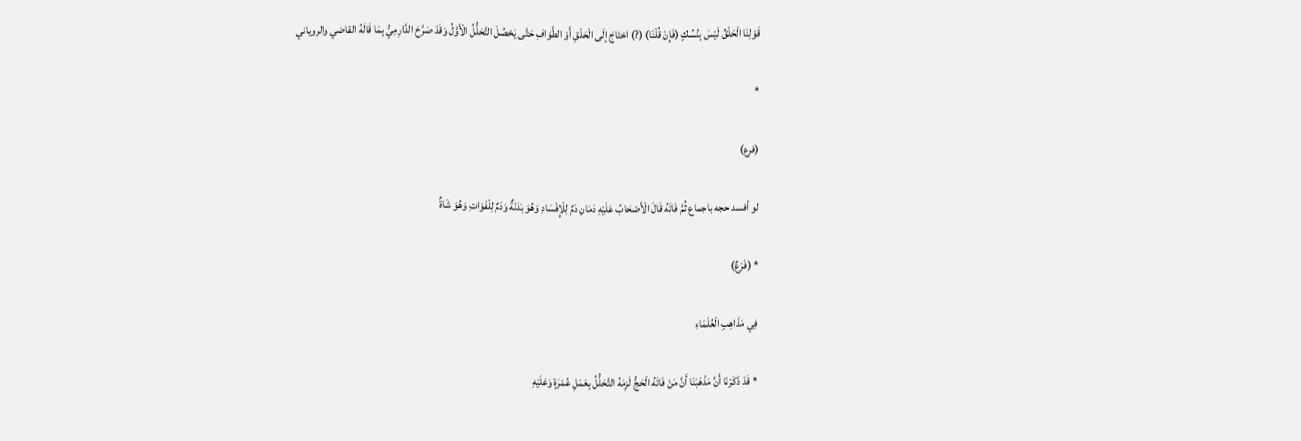قَوْلِنَا الْحَلْقُ لَيْسَ بِنُسُكٍ (فَإِنْ قُلْنَا) (?) احْتَاجَ إلَى الْحَلْقِ أَوْ الطَّوَافِ حَتَّى يَحْصُلَ التَّحَلُّلُ الْأَوَّلُ وَقَدْ صَرَّحَ الدَّارِمِيُّ بِمَا قَالَهُ القاضي والروياني

*

(فرع)

لو أفسد حجه باجماع ثُمَّ فَاتَهُ قَالَ الْأَصْحَابُ عَلَيْهِ دَمَانِ دَمٌ لِلْإِفْسَادِ وَهُوَ بَدَنَةٌ وَدَمٌ لِلْفَوَاتِ وَهُوَ شَاةٌ

* (فَرْعٌ)

فِي مَذَاهِبِ الْعُلَمَاءِ

* قَدْ ذَكَرْنَا أَنَّ مَذْهَبَنَا أَنَّ مَنْ فَاتَهُ الْحَجُّ لَزِمَهُ التَّحَلُّلُ بِعَمَلِ عُمْرَةٍ وَعَلَيْهِ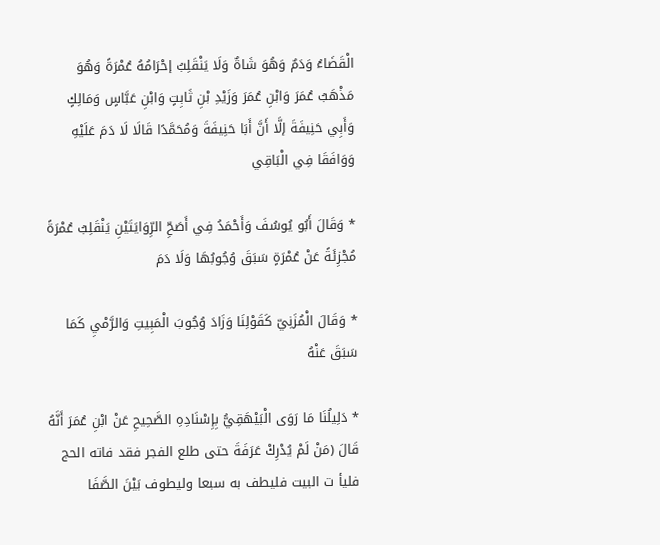الْقَضَاءُ وَدَمٌ وَهُوَ شَاةٌ وَلَا يَنْقَلِبُ إحْرَامُهُ عُمْرَةً وَهُوَ مَذْهَبُ عُمَرَ وَابْنِ عُمَرَ وَزَيْدِ بْنِ ثَابِتٍ وَابْنِ عَبَّاسٍ وَمَالِكٍ وَأَبِي حَنِيفَةَ إلَّا أَنَّ أَبَا حَنِيفَةَ وَمُحَمَّدًا قَالَا لَا دَمَ عَلَيْهِ وَوَافَقَا فِي الْبَاقِي

* وَقَالَ أَبُو يُوسُفَ وَأَحْمَدُ فِي أَصَحِّ الرِّوَايَتَيْنِ يَنْقَلِبُ عُمْرَةً مُجْزِئَةً عَنْ عُمْرَةٍ سَبَقَ وُجُوبُهَا وَلَا دَمَ

* وَقَالَ الْمُزَنِيّ كَقَوْلِنَا وَزَادَ وُجُوبَ الْمَبِيتِ وَالرَّمْيِ كَمَا سَبَقَ عَنْهُ

* دَلِيلُنَا مَا رَوَى الْبَيْهَقِيُّ بِإِسْنَادِهِ الصَّحِيحِ عَنْ ابْنِ عُمَرَ أَنَّهُ قَالَ (مَنْ لَمْ يُدْرِكْ عَرَفَةَ حتى طلع الفجر فقد فاته الحج فليأ ت البيت فليطف به سبعا وليطوف بَيْنَ الصَّفَا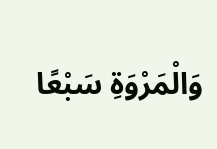وَالْمَرْوَةِ سَبْعًا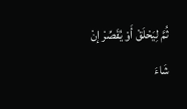ثُمَّ لِيَحْلَقْ أَوْ يُقَصِّرْ إنْ شَاءَ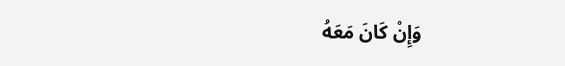وَإِنْ كَانَ مَعَهُ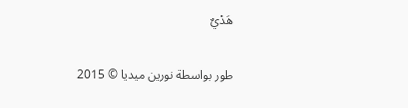هَدْيٌ

طور بواسطة نورين ميديا © 2015